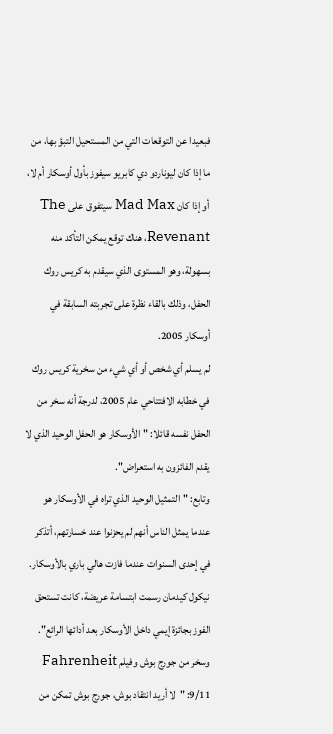فبعيدا عن التوقعات التي من المستحيل التبؤ بها، من ما إذا كان ليوناردو دي كابريو سيفوز بأول أوسكار أم لا، أو إذا كان Mad Max سيتفوق على The Revenant، هناك توقع يمكن التأكد منه بسهولة، وهو المستوى الذي سيقدم به كريس روك الحفل، وذلك بالقاء نظرة على تجربته السابقة في أوسكار 2005.
لم يسلم أي شخص أو أي شيء من سخرية كريس روك في خطابه الافتتاحي عام 2005، لدرجة أنه سخر من الحفل نفسه قائلا: "الأوسكار هو الحفل الوحيد الذي لا يقدم الفائزون به استعراض".
وتابع: "التمثيل الوحيد الذي تراه في الأوسكار هو عندما يمثل الناس أنهم لم يحزنوا عند خسارتهم، أتذكر في إحدى السنوات عندما فازت هالي باري بالأوسكار. نيكول كيدمان رسمت ابتسامة عريضة، كانت تستحق الفوز بجائزة إيمي داخل الأوسكار بعد أدائها الرائع".
وسخر من جورج بوش وفيلم Fahrenheit 9/11: "لا أريد انتقاد بوش، جورج بوش تمكن من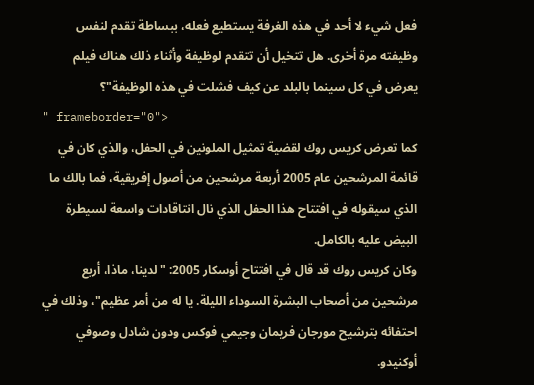فعل شيء لا أحد في هذه الغرفة يستطيع فعله، ببساطة تقدم لنفس وظيفته مرة أخرى. هل تتخيل أن تتقدم لوظيفة وأثناء ذلك هناك فيلم يعرض في كل سينما بالبلد عن كيف فشلت في هذه الوظيفة"؟
" frameborder="0">
كما تعرض كريس روك لقضية تمثيل الملونين في الحفل، والذي كان في قائمة المرشحين عام 2005 أربعة مرشحين من أصول إفريقية، فما بالك ما الذي سيقوله في افتتاح هذا الحفل الذي نال انتاقادات واسعة لسيطرة البيض عليه بالكامل.
وكان كريس روك قد قال في افتتاح أوسكار 2005: "لدينا، ماذا، أربع مرشحين من أصحاب البشرة السوداء الليلة. يا له من أمر عظيم"، وذلك في احتفائه بترشيح مورجان فريمان وجيمي فوكس ودون شادل وصوفي أوكنيدو.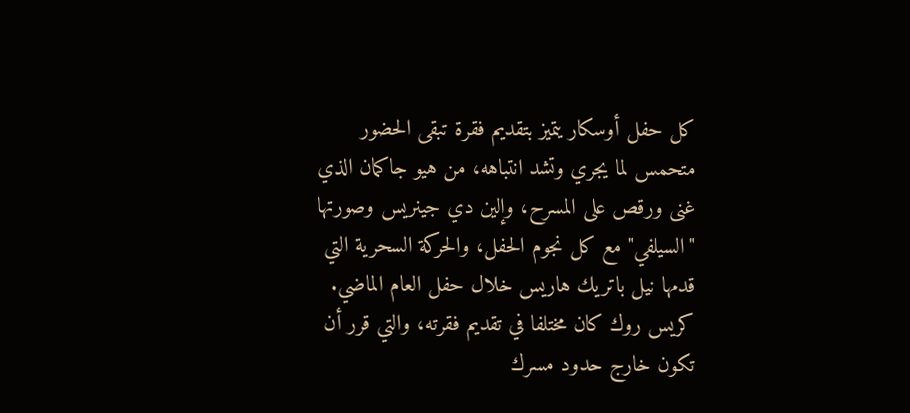كل حفل أوسكار يتميز بتقديم فقرة تبقى الحضور متحمس لما يجري وتشد انتباهه، من هيو جاكمان الذي غنى ورقص على المسرح، وإلين دي جينريس وصورتها "السيلفي" مع كل نجوم الحفل، والحركة السحرية التي قدمها نيل باتريك هاريس خلال حفل العام الماضي.
كريس روك كان مختلفا في تقديم فقرته، والتي قرر أن تكون خارج حدود مسرك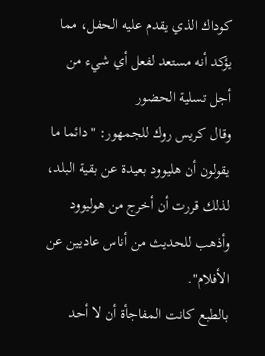كوداك الذي يقدم عليه الحفل، مما يؤكد أنه مستعد لفعل أي شيء من أجل تسلية الحضور
وقال كريس روك للجمهور: "دائما ما يقولون أن هليوود بعيدة عن بقية البلد، لذلك قررت أن أخرج من هوليوود وأذهب للحديث من أناس عاديين عن الأفلام".
بالطبع كانت المفاجأة أن لا أحد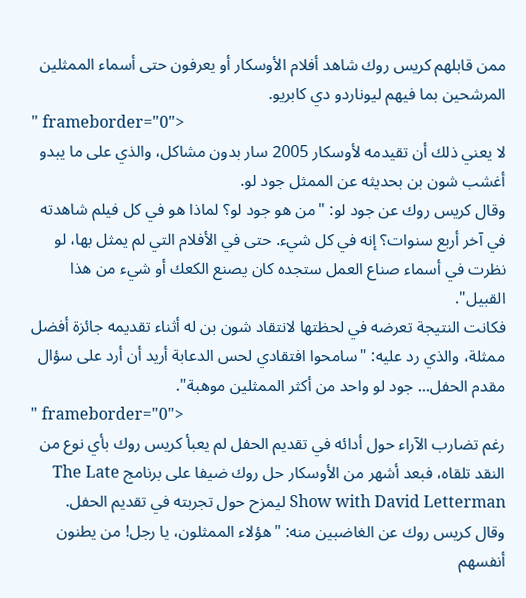ممن قابلهم كريس روك شاهد أفلام الأوسكار أو يعرفون حتى أسماء الممثلين المرشحين بما فيهم ليوناردو دي كابريو.
" frameborder="0">
لا يعني ذلك أن تقيدمه لأوسكار 2005 سار بدون مشاكل، والذي على ما يبدو أغشب شون بن بحديثه عن الممثل جود لو.
وقال كريس روك عن جود لو: "من هو جود لو؟ لماذا هو في كل فيلم شاهدته في آخر أربع سنوات؟ إنه في كل شيء. حتى في الأفلام التي لم يمثل بها، لو نظرت في أسماء صناع العمل ستجده كان يصنع الكعك أو شيء من هذا القبيل".
فكانت النتيجة تعرضه في لحظتها لانتقاد شون بن له أثناء تقديمه جائزة أفضل ممثلة، والذي رد عليه: "سامحوا افتقادي لحس الدعابة أريد أن أرد على سؤال مقدم الحفل... جود لو واحد من أكثر الممثلين موهبة".
" frameborder="0">
رغم تضارب الآراء حول أدائه في تقديم الحفل لم يعبأ كريس روك بأي نوع من النقد تلقاه، فبعد أشهر من الأوسكار حل روك ضيفا على برنامج The Late Show with David Letterman ليمزح حول تجربته في تقديم الحفل.
وقال كريس روك عن الغاضبين منه: "هؤلاء الممثلون، يا رجل! من يطنون أنفسهم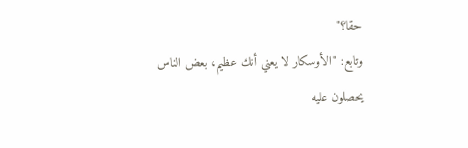حقا؟"
وتابع: "الأوسكار لا يعني أنك عظيم، بعض الناس يحصلون عليه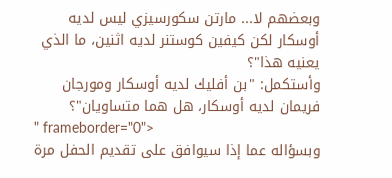وبعضهم لا... مارتن سكورسيزي ليس لديه أوسكار لكن كيفين كوستنر لديه اثنين، ما الذي يعنيه هذا"؟
وأستكمل: "بن أفليك لديه أوسكار ومورجان فريمان لديه أوسكار، هل هما متساويان"؟
" frameborder="0">
وبسؤاله عما إذا سيوافق على تقديم الحفل مرة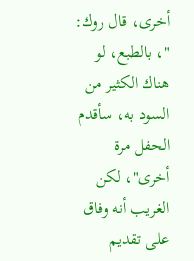أخرى، قال روك: "، بالطبع، لو هناك الكثير من السود به، سأقدم الحفل مرة أخرى"، لكن الغريب أنه وفاق على تقديم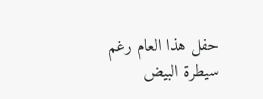حفل هذا العام رغم سيطرة البيض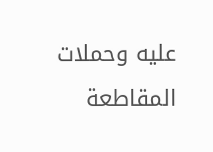عليه وحملات المقاطعة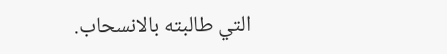التي طالبته بالانسحاب.